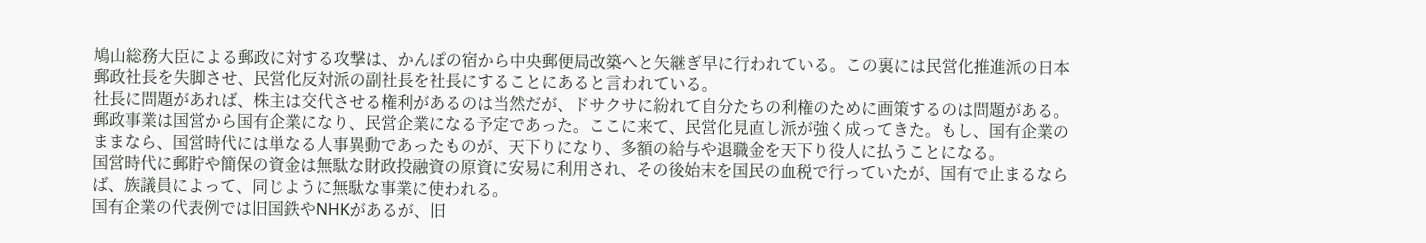鳩山総務大臣による郵政に対する攻撃は、かんぽの宿から中央郵便局改築へと矢継ぎ早に行われている。この裏には民営化推進派の日本郵政社長を失脚させ、民営化反対派の副社長を社長にすることにあると言われている。
社長に問題があれば、株主は交代させる権利があるのは当然だが、ドサクサに紛れて自分たちの利権のために画策するのは問題がある。
郵政事業は国営から国有企業になり、民営企業になる予定であった。ここに来て、民営化見直し派が強く成ってきた。もし、国有企業のままなら、国営時代には単なる人事異動であったものが、天下りになり、多額の給与や退職金を天下り役人に払うことになる。
国営時代に郵貯や簡保の資金は無駄な財政投融資の原資に安易に利用され、その後始末を国民の血税で行っていたが、国有で止まるならば、族議員によって、同じように無駄な事業に使われる。
国有企業の代表例では旧国鉄やNHKがあるが、旧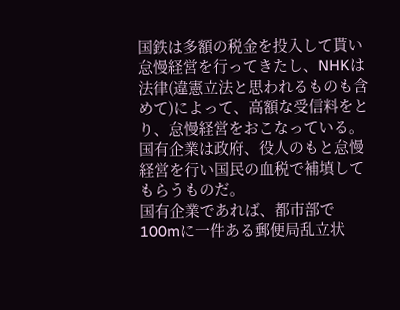国鉄は多額の税金を投入して貰い怠慢経営を行ってきたし、NHKは法律(違憲立法と思われるものも含めて)によって、高額な受信料をとり、怠慢経営をおこなっている。国有企業は政府、役人のもと怠慢経営を行い国民の血税で補填してもらうものだ。
国有企業であれば、都市部で100mに一件ある郵便局乱立状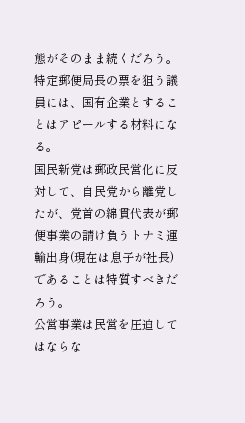態がそのまま続くだろう。特定郵便局長の票を狙う議員には、国有企業とすることはアピールする材料になる。
国民新党は郵政民営化に反対して、自民党から離党したが、党首の綿貫代表が郵便事業の請け負うトナミ運輸出身(現在は息子が社長)であることは特質すべきだろう。
公営事業は民営を圧迫してはならな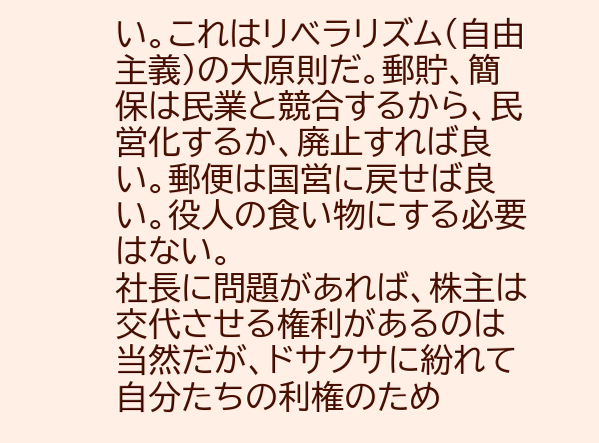い。これはリベラリズム(自由主義)の大原則だ。郵貯、簡保は民業と競合するから、民営化するか、廃止すれば良い。郵便は国営に戻せば良い。役人の食い物にする必要はない。
社長に問題があれば、株主は交代させる権利があるのは当然だが、ドサクサに紛れて自分たちの利権のため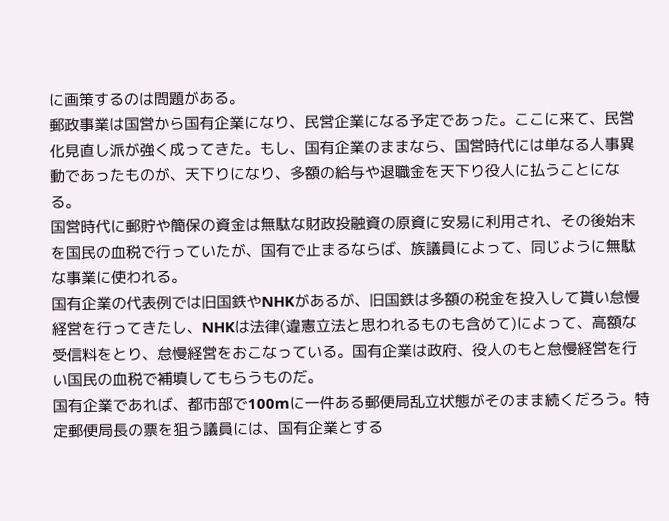に画策するのは問題がある。
郵政事業は国営から国有企業になり、民営企業になる予定であった。ここに来て、民営化見直し派が強く成ってきた。もし、国有企業のままなら、国営時代には単なる人事異動であったものが、天下りになり、多額の給与や退職金を天下り役人に払うことになる。
国営時代に郵貯や簡保の資金は無駄な財政投融資の原資に安易に利用され、その後始末を国民の血税で行っていたが、国有で止まるならば、族議員によって、同じように無駄な事業に使われる。
国有企業の代表例では旧国鉄やNHKがあるが、旧国鉄は多額の税金を投入して貰い怠慢経営を行ってきたし、NHKは法律(違憲立法と思われるものも含めて)によって、高額な受信料をとり、怠慢経営をおこなっている。国有企業は政府、役人のもと怠慢経営を行い国民の血税で補填してもらうものだ。
国有企業であれば、都市部で100mに一件ある郵便局乱立状態がそのまま続くだろう。特定郵便局長の票を狙う議員には、国有企業とする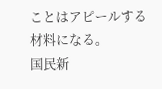ことはアピールする材料になる。
国民新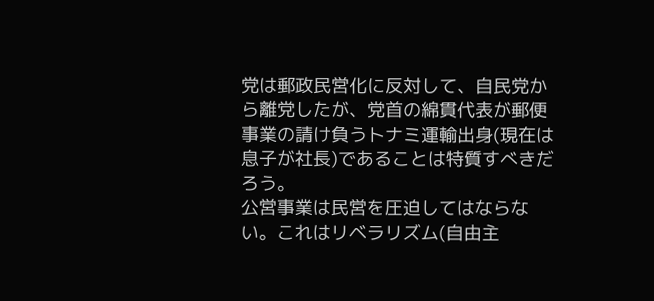党は郵政民営化に反対して、自民党から離党したが、党首の綿貫代表が郵便事業の請け負うトナミ運輸出身(現在は息子が社長)であることは特質すべきだろう。
公営事業は民営を圧迫してはならない。これはリベラリズム(自由主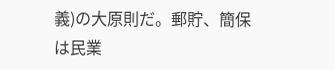義)の大原則だ。郵貯、簡保は民業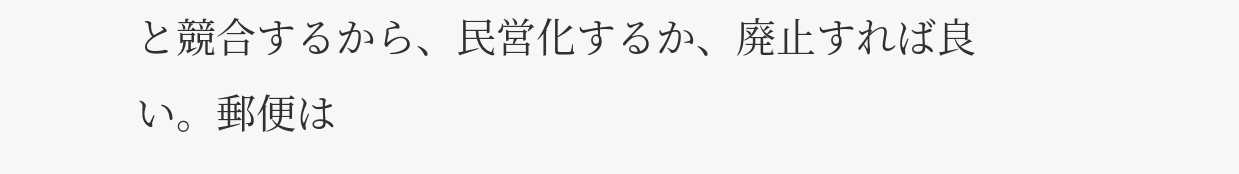と競合するから、民営化するか、廃止すれば良い。郵便は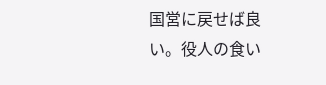国営に戻せば良い。役人の食い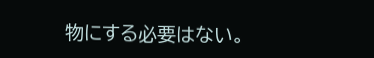物にする必要はない。